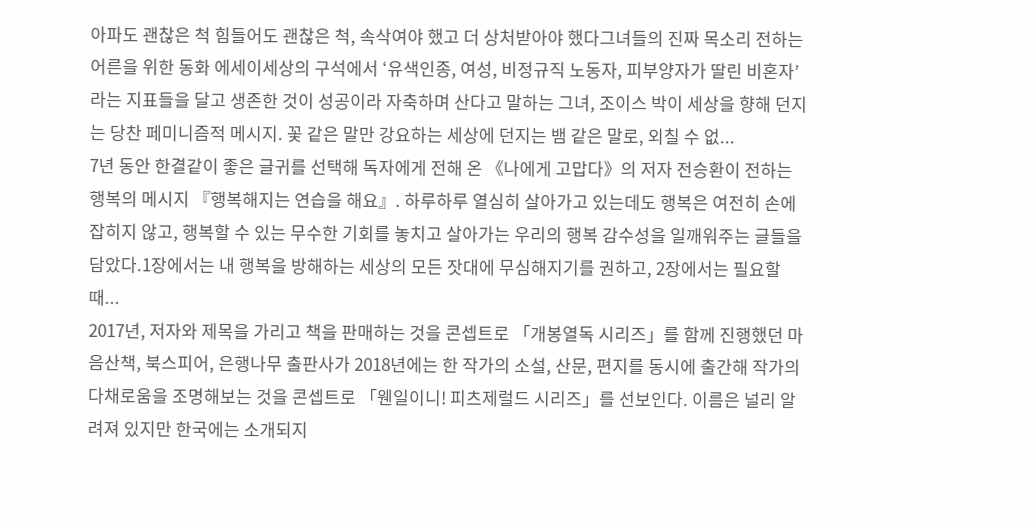아파도 괜찮은 척 힘들어도 괜찮은 척, 속삭여야 했고 더 상처받아야 했다그녀들의 진짜 목소리 전하는 어른을 위한 동화 에세이세상의 구석에서 ‘유색인종, 여성, 비정규직 노동자, 피부양자가 딸린 비혼자’라는 지표들을 달고 생존한 것이 성공이라 자축하며 산다고 말하는 그녀, 조이스 박이 세상을 향해 던지는 당찬 페미니즘적 메시지. 꽃 같은 말만 강요하는 세상에 던지는 뱀 같은 말로, 외칠 수 없...
7년 동안 한결같이 좋은 글귀를 선택해 독자에게 전해 온 《나에게 고맙다》의 저자 전승환이 전하는 행복의 메시지 『행복해지는 연습을 해요』. 하루하루 열심히 살아가고 있는데도 행복은 여전히 손에 잡히지 않고, 행복할 수 있는 무수한 기회를 놓치고 살아가는 우리의 행복 감수성을 일깨워주는 글들을 담았다.1장에서는 내 행복을 방해하는 세상의 모든 잣대에 무심해지기를 권하고, 2장에서는 필요할 때...
2017년, 저자와 제목을 가리고 책을 판매하는 것을 콘셉트로 「개봉열독 시리즈」를 함께 진행했던 마음산책, 북스피어, 은행나무 출판사가 2018년에는 한 작가의 소설, 산문, 편지를 동시에 출간해 작가의 다채로움을 조명해보는 것을 콘셉트로 「웬일이니! 피츠제럴드 시리즈」를 선보인다. 이름은 널리 알려져 있지만 한국에는 소개되지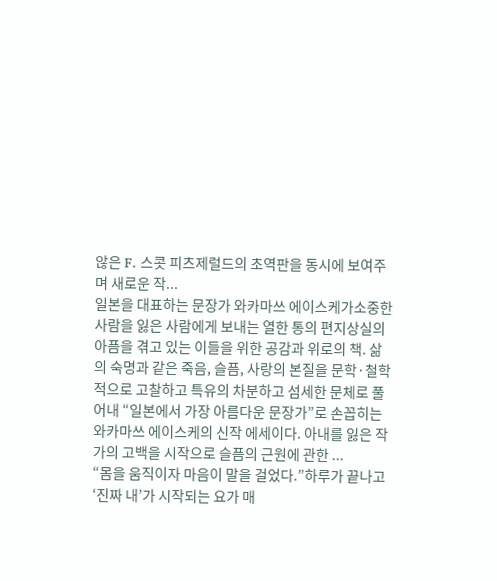않은 F. 스콧 피츠제럴드의 초역판을 동시에 보여주며 새로운 작...
일본을 대표하는 문장가 와카마쓰 에이스케가소중한 사람을 잃은 사람에게 보내는 열한 통의 편지상실의 아픔을 겪고 있는 이들을 위한 공감과 위로의 책. 삶의 숙명과 같은 죽음, 슬픔, 사랑의 본질을 문학·철학적으로 고찰하고 특유의 차분하고 섬세한 문체로 풀어내 “일본에서 가장 아름다운 문장가”로 손꼽히는 와카마쓰 에이스케의 신작 에세이다. 아내를 잃은 작가의 고백을 시작으로 슬픔의 근원에 관한 ...
“몸을 움직이자 마음이 말을 걸었다.”하루가 끝나고 ‘진짜 내’가 시작되는 요가 매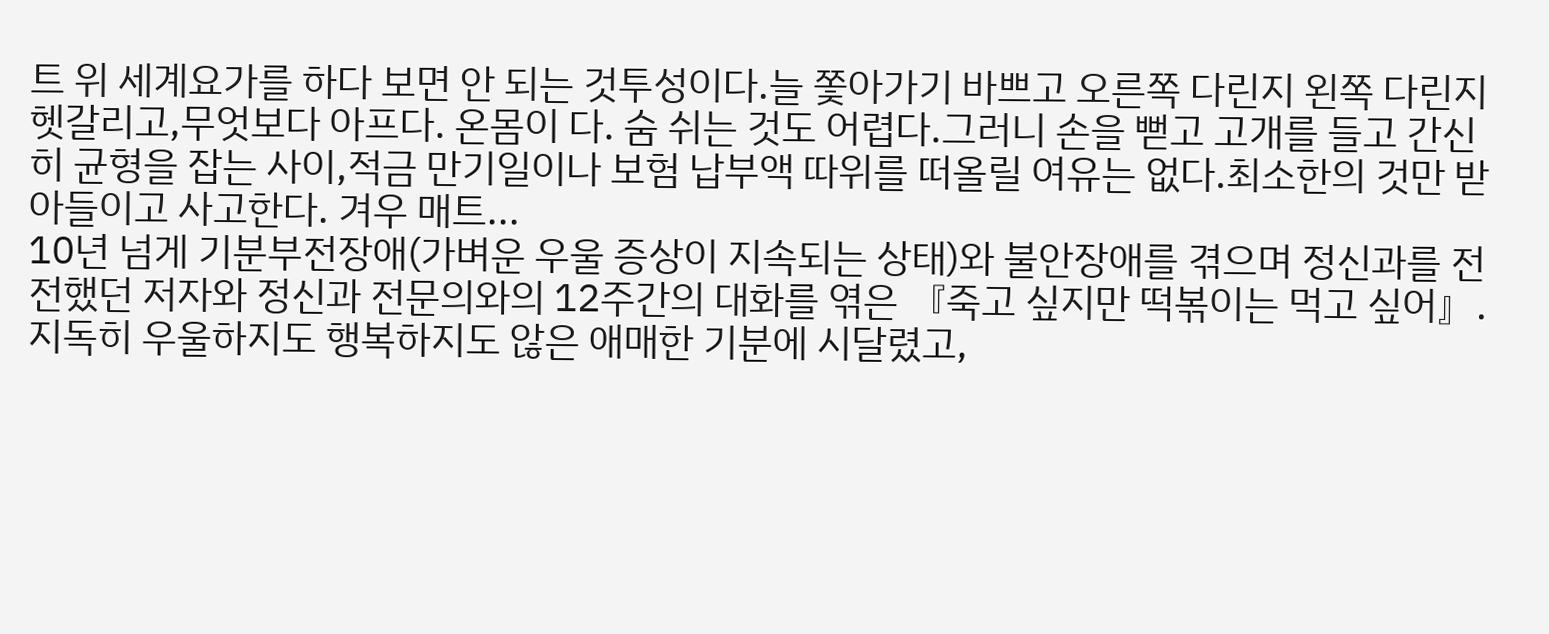트 위 세계요가를 하다 보면 안 되는 것투성이다.늘 쫓아가기 바쁘고 오른쪽 다린지 왼쪽 다린지 헷갈리고,무엇보다 아프다. 온몸이 다. 숨 쉬는 것도 어렵다.그러니 손을 뻗고 고개를 들고 간신히 균형을 잡는 사이,적금 만기일이나 보험 납부액 따위를 떠올릴 여유는 없다.최소한의 것만 받아들이고 사고한다. 겨우 매트...
10년 넘게 기분부전장애(가벼운 우울 증상이 지속되는 상태)와 불안장애를 겪으며 정신과를 전전했던 저자와 정신과 전문의와의 12주간의 대화를 엮은 『죽고 싶지만 떡볶이는 먹고 싶어』. 지독히 우울하지도 행복하지도 않은 애매한 기분에 시달렸고,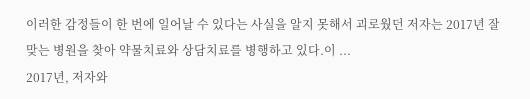이러한 감정들이 한 번에 일어날 수 있다는 사실을 알지 못해서 괴로웠던 저자는 2017년 잘 맞는 병원을 찾아 약물치료와 상담치료를 병행하고 있다.이 ...
2017년, 저자와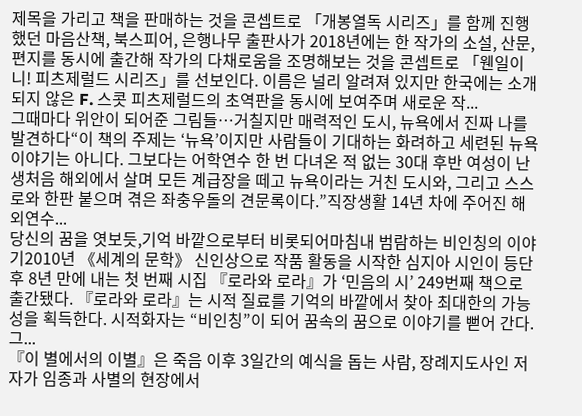제목을 가리고 책을 판매하는 것을 콘셉트로 「개봉열독 시리즈」를 함께 진행했던 마음산책, 북스피어, 은행나무 출판사가 2018년에는 한 작가의 소설, 산문, 편지를 동시에 출간해 작가의 다채로움을 조명해보는 것을 콘셉트로 「웬일이니! 피츠제럴드 시리즈」를 선보인다. 이름은 널리 알려져 있지만 한국에는 소개되지 않은 F. 스콧 피츠제럴드의 초역판을 동시에 보여주며 새로운 작...
그때마다 위안이 되어준 그림들…거칠지만 매력적인 도시, 뉴욕에서 진짜 나를 발견하다“이 책의 주제는 ‘뉴욕’이지만 사람들이 기대하는 화려하고 세련된 뉴욕 이야기는 아니다. 그보다는 어학연수 한 번 다녀온 적 없는 30대 후반 여성이 난생처음 해외에서 살며 모든 계급장을 떼고 뉴욕이라는 거친 도시와, 그리고 스스로와 한판 붙으며 겪은 좌충우돌의 견문록이다.”직장생활 14년 차에 주어진 해외연수...
당신의 꿈을 엿보듯,기억 바깥으로부터 비롯되어마침내 범람하는 비인칭의 이야기2010년 《세계의 문학》 신인상으로 작품 활동을 시작한 심지아 시인이 등단 후 8년 만에 내는 첫 번째 시집 『로라와 로라』가 ‘민음의 시’ 249번째 책으로 출간됐다. 『로라와 로라』는 시적 질료를 기억의 바깥에서 찾아 최대한의 가능성을 획득한다. 시적화자는 “비인칭”이 되어 꿈속의 꿈으로 이야기를 뻗어 간다. 그...
『이 별에서의 이별』은 죽음 이후 3일간의 예식을 돕는 사람, 장례지도사인 저자가 임종과 사별의 현장에서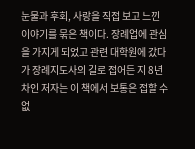눈물과 후회, 사랑을 직접 보고 느낀 이야기를 묶은 책이다. 장례업에 관심을 가지게 되었고 관련 대학원에 갔다가 장례지도사의 길로 접어든 지 8년차인 저자는 이 책에서 보통은 접할 수 없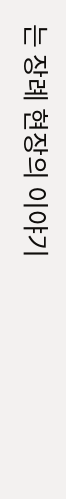는 장례 현장의 이야기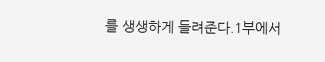를 생생하게 들려준다.1부에서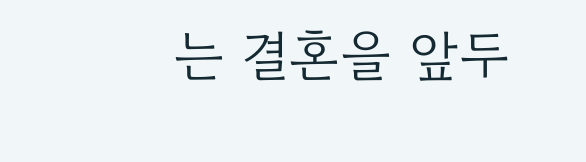는 결혼을 앞두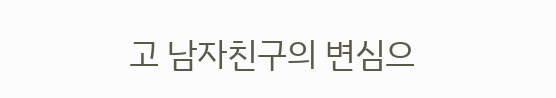고 남자친구의 변심으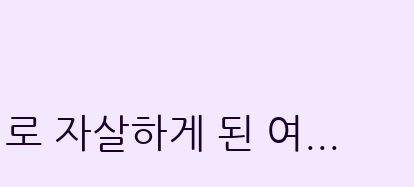로 자살하게 된 여...